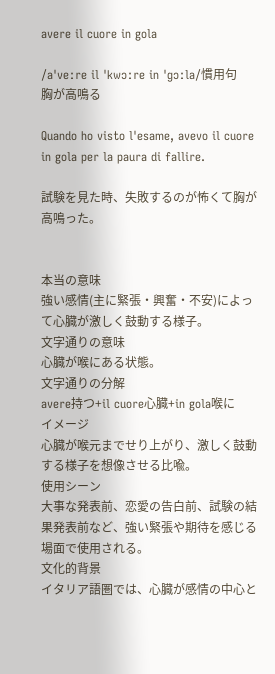avere il cuore in gola

/aˈveːre il ˈkwɔːre in ˈɡɔːla/慣用句
胸が高鳴る

Quando ho visto l'esame, avevo il cuore in gola per la paura di fallire.

試験を見た時、失敗するのが怖くて胸が高鳴った。


本当の意味
強い感情(主に緊張・興奮・不安)によって心臓が激しく鼓動する様子。
文字通りの意味
心臓が喉にある状態。
文字通りの分解
avere持つ+il cuore心臓+in gola喉に
イメージ
心臓が喉元までせり上がり、激しく鼓動する様子を想像させる比喩。
使用シーン
大事な発表前、恋愛の告白前、試験の結果発表前など、強い緊張や期待を感じる場面で使用される。
文化的背景
イタリア語圏では、心臓が感情の中心と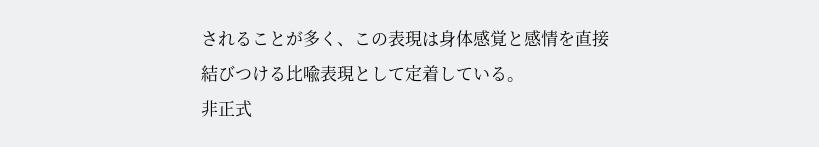されることが多く、この表現は身体感覚と感情を直接結びつける比喩表現として定着している。
非正式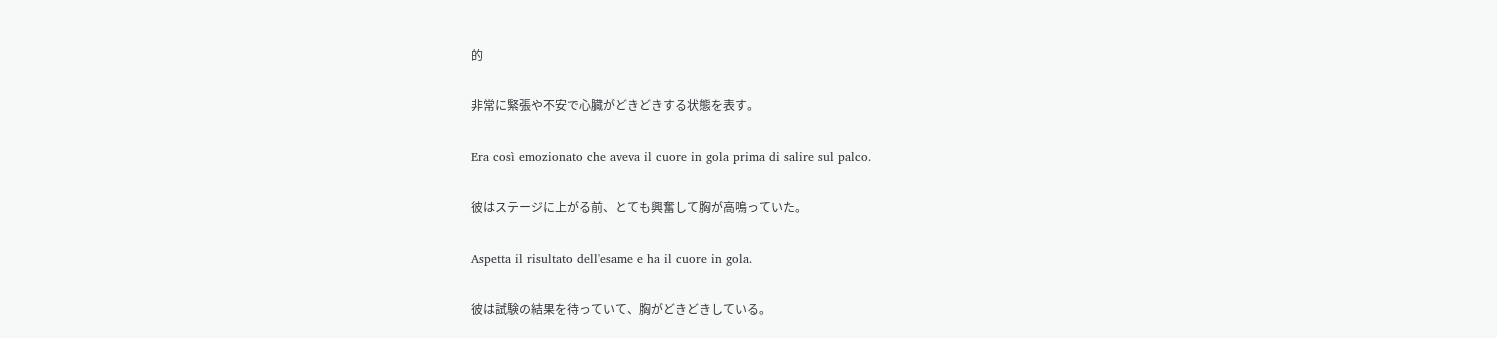的

非常に緊張や不安で心臓がどきどきする状態を表す。

Era così emozionato che aveva il cuore in gola prima di salire sul palco.

彼はステージに上がる前、とても興奮して胸が高鳴っていた。

Aspetta il risultato dell'esame e ha il cuore in gola.

彼は試験の結果を待っていて、胸がどきどきしている。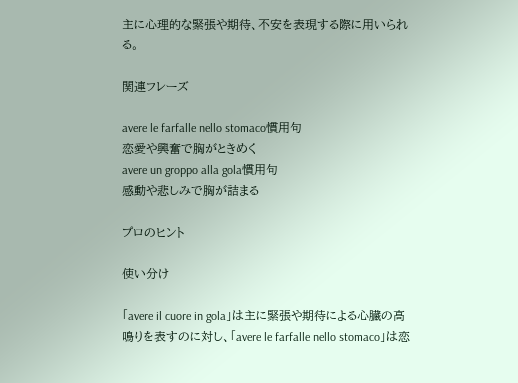主に心理的な緊張や期待、不安を表現する際に用いられる。

関連フレーズ

avere le farfalle nello stomaco慣用句
恋愛や興奮で胸がときめく
avere un groppo alla gola慣用句
感動や悲しみで胸が詰まる

プロのヒント

使い分け

「avere il cuore in gola」は主に緊張や期待による心臓の高鳴りを表すのに対し、「avere le farfalle nello stomaco」は恋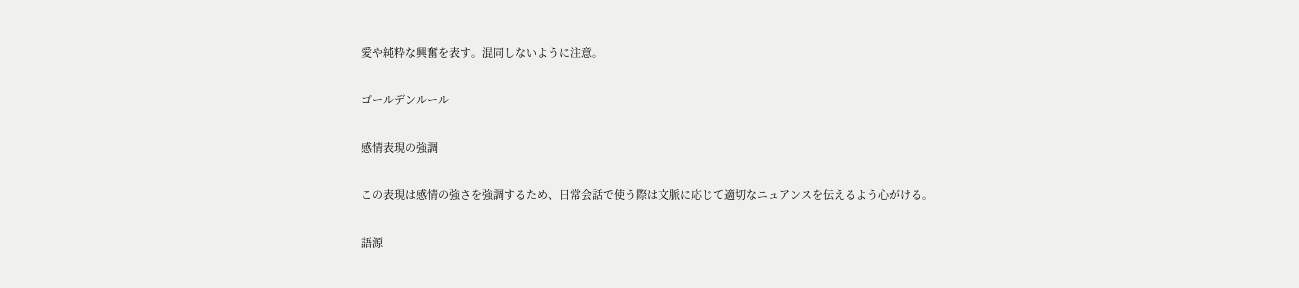愛や純粋な興奮を表す。混同しないように注意。

ゴールデンルール

感情表現の強調

この表現は感情の強さを強調するため、日常会話で使う際は文脈に応じて適切なニュアンスを伝えるよう心がける。

語源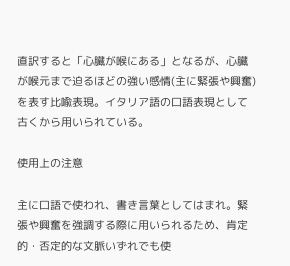直訳すると「心臓が喉にある」となるが、心臓が喉元まで迫るほどの強い感情(主に緊張や興奮)を表す比喩表現。イタリア語の口語表現として古くから用いられている。

使用上の注意

主に口語で使われ、書き言葉としてはまれ。緊張や興奮を強調する際に用いられるため、肯定的・否定的な文脈いずれでも使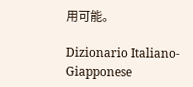用可能。

Dizionario Italiano-Giapponese